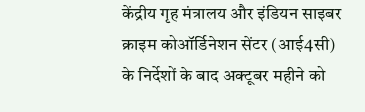केंद्रीय गृह मंत्रालय और इंडियन साइबर क्राइम कोऑर्डिनेशन सेंटर (आई4सी) के निर्देशों के बाद अक्टूबर महीने को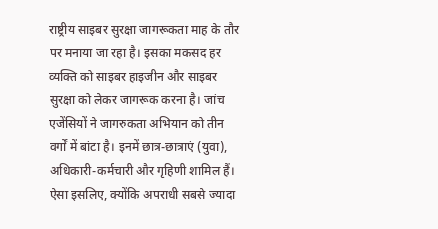राष्ट्रीय साइबर सुरक्षा जागरूकता माह के तौर पर मनाया जा रहा है। इसका मकसद हर व्यक्ति को साइबर हाइजीन और साइबर सुरक्षा को लेकर जागरूक करना है। जांच एजेंसियों ने जागरुकता अभियान को तीन वर्गों में बांटा है। इनमें छात्र-छात्राएं (युवा), अधिकारी-कर्मचारी और गृहिणी शामिल हैं। ऐसा इसलिए, क्योंकि अपराधी सबसे ज्यादा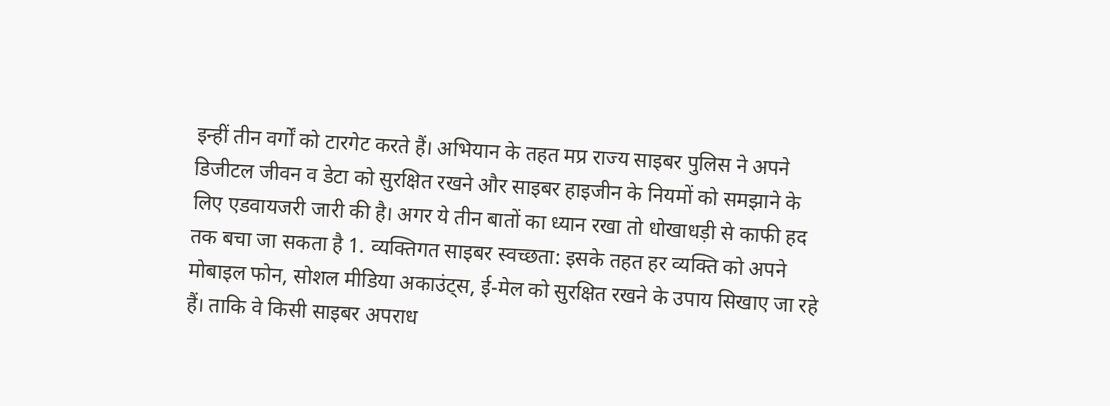इन्हीं तीन वर्गों को टारगेट करते हैं। अभियान के तहत मप्र राज्य साइबर पुलिस ने अपने डिजीटल जीवन व डेटा को सुरक्षित रखने और साइबर हाइजीन के नियमों को समझाने के लिए एडवायजरी जारी की है। अगर ये तीन बातों का ध्यान रखा तो धोखाधड़ी से काफी हद तक बचा जा सकता है 1. व्यक्तिगत साइबर स्वच्छता: इसके तहत हर व्यक्ति को अपने मोबाइल फोन, सोशल मीडिया अकाउंट्स, ई-मेल को सुरक्षित रखने के उपाय सिखाए जा रहे हैं। ताकि वे किसी साइबर अपराध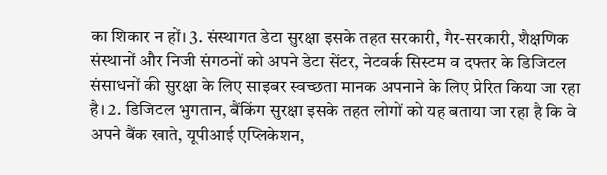का शिकार न हों। 3. संस्थागत डेटा सुरक्षा इसके तहत सरकारी, गैर-सरकारी, शैक्षणिक संस्थानों और निजी संगठनों को अपने डेटा सेंटर, नेटवर्क सिस्टम व दफ्तर के डिजिटल संसाधनों की सुरक्षा के लिए साइबर स्वच्छता मानक अपनाने के लिए प्रेरित किया जा रहा है। 2. डिजिटल भुगतान, बैंकिंग सुरक्षा इसके तहत लोगों को यह बताया जा रहा है कि वे अपने बैंक खाते, यूपीआई एप्लिकेशन,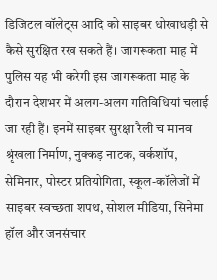डिजिटल वॉलेट्स आदि को साइबर धोखाधड़ी से कैसे सुरक्षित रख सकते हैं। जागरूकता माह में पुलिस यह भी करेगी इस जागरूकता माह के दौरान देशभर में अलग-अलग गतिविधियां चलाई जा रही हैं। इनमें साइबर सुरक्षा रैली च मानव श्रृंखला निर्माण, नुक्कड़ नाटक, वर्कशॉप, सेमिनार, पोस्टर प्रतियोगिता, स्कूल-कॉलेजों में साइबर स्वच्छता शपथ, सोशल मीडिया, सिनेमा हॉल और जनसंचार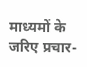माध्यमों के जरिए प्रचार-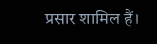प्रसार शामिल हैं।